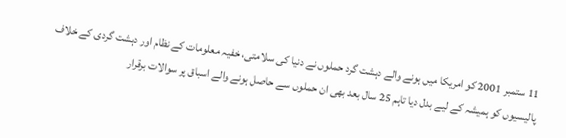11 ستمبر 2001 کو امریکا میں ہونے والے دہشت گرد حملوں نے دنیا کی سلامتی، خفیہ معلومات کے نظام اور دہشت گردی کے خلاف پالیسیوں کو ہمیشہ کے لیے بدل دیا تاہم 25 سال بعد بھی ان حملوں سے حاصل ہونے والے اسباق پر سوالات برقرار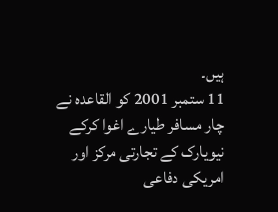ہیں۔
11 ستمبر 2001 کو القاعدہ نے چار مسافر طیارے اغوا کرکے نیویارک کے تجارتی مرکز اور امریکی دفاعی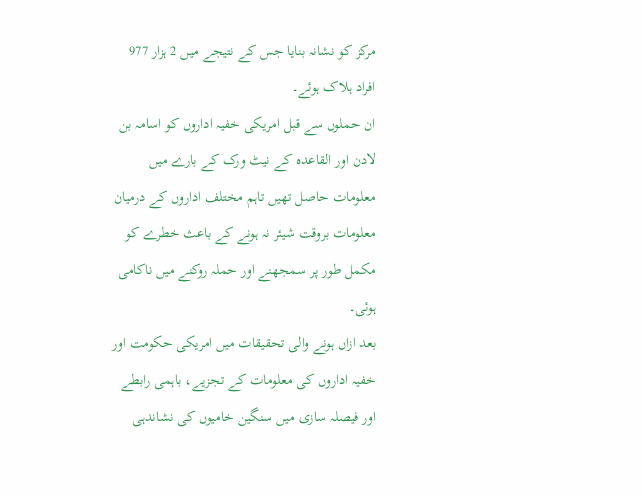مرکز کو نشانہ بنایا جس کے نتیجے میں 2 ہزار 977 افراد ہلاک ہوئے۔
ان حملوں سے قبل امریکی خفیہ اداروں کو اسامہ بن لادن اور القاعدہ کے نیٹ ورک کے بارے میں معلومات حاصل تھیں تاہم مختلف اداروں کے درمیان معلومات بروقت شیئر نہ ہونے کے باعث خطرے کو مکمل طور پر سمجھنے اور حملہ روکنے میں ناکامی ہوئی۔
بعد ازاں ہونے والی تحقیقات میں امریکی حکومت اور خفیہ اداروں کی معلومات کے تجزیے، باہمی رابطے اور فیصلہ سازی میں سنگین خامیوں کی نشاندہی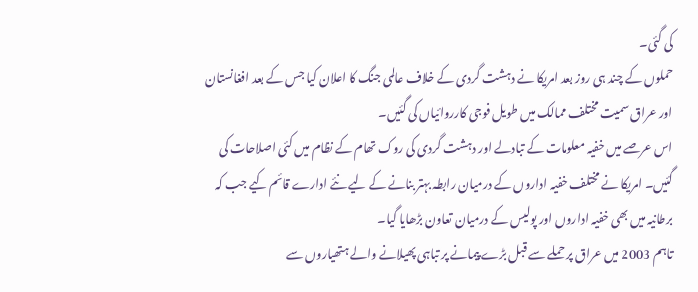کی گئی۔
حملوں کے چند ہی روز بعد امریکا نے دہشت گردی کے خلاف عالمی جنگ کا اعلان کیا جس کے بعد افغانستان اور عراق سمیت مختلف ممالک میں طویل فوجی کارروائیاں کی گئیں۔
اس عرصے میں خفیہ معلومات کے تبادلے اور دہشت گردی کی روک تھام کے نظام میں کئی اصلاحات کی گئیں۔ امریکا نے مختلف خفیہ اداروں کے درمیان رابطہ بہتر بنانے کے لیے نئے ادارے قائم کیے جب کہ برطانیہ میں بھی خفیہ اداروں اور پولیس کے درمیان تعاون بڑھایا گیا۔
تاہم 2003 میں عراق پر حملے سے قبل بڑے پیمانے پر تباہی پھیلانے والے ہتھیاروں سے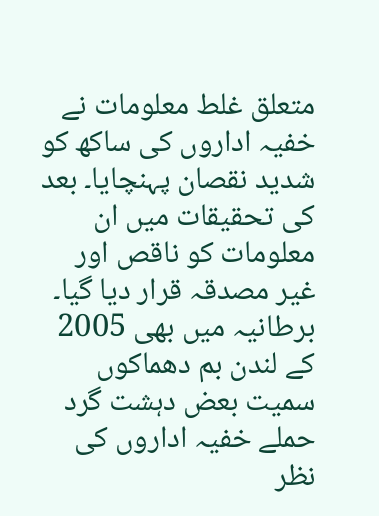متعلق غلط معلومات نے خفیہ اداروں کی ساکھ کو شدید نقصان پہنچایا۔ بعد کی تحقیقات میں ان معلومات کو ناقص اور غیر مصدقہ قرار دیا گیا۔
برطانیہ میں بھی 2005 کے لندن بم دھماکوں سمیت بعض دہشت گرد حملے خفیہ اداروں کی نظر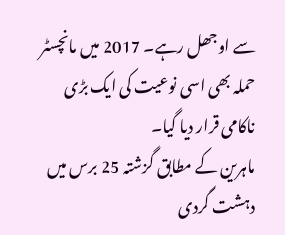سے اوجھل رہے۔ 2017 میں مانچسٹر حملہ بھی اسی نوعیت کی ایک بڑی ناکامی قرار دیا گیا۔
ماہرین کے مطابق گزشتہ 25 برس میں دہشت گردی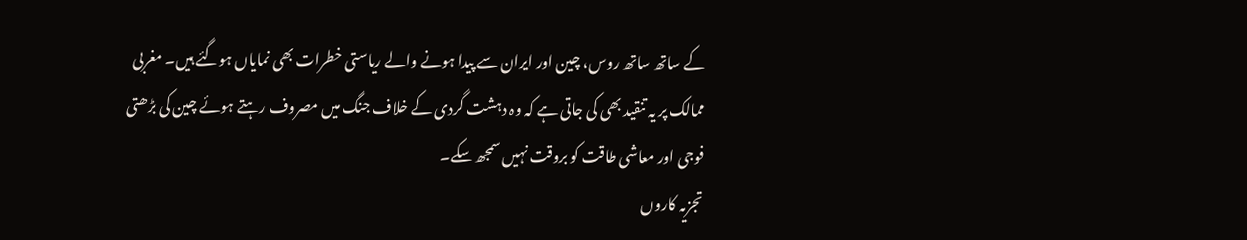کے ساتھ ساتھ روس، چین اور ایران سے پیدا ہونے والے ریاستی خطرات بھی نمایاں ہوگئے ہیں۔ مغربی ممالک پر یہ تنقید بھی کی جاتی ہے کہ وہ دہشت گردی کے خلاف جنگ میں مصروف رہتے ہوئے چین کی بڑھتی فوجی اور معاشی طاقت کو بروقت نہیں سمجھ سکے۔
تجزیہ کاروں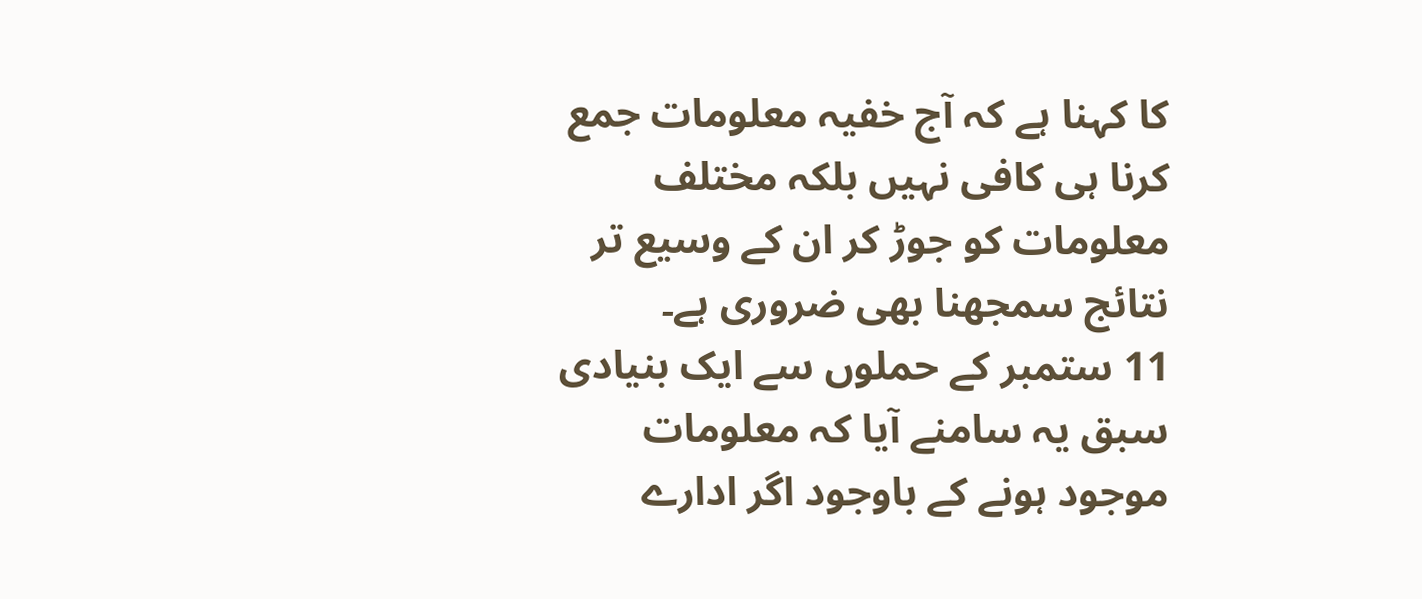کا کہنا ہے کہ آج خفیہ معلومات جمع کرنا ہی کافی نہیں بلکہ مختلف معلومات کو جوڑ کر ان کے وسیع تر نتائج سمجھنا بھی ضروری ہے۔
11 ستمبر کے حملوں سے ایک بنیادی سبق یہ سامنے آیا کہ معلومات موجود ہونے کے باوجود اگر ادارے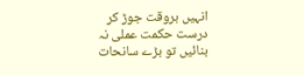انہیں بروقت جوڑ کر درست حکمت عملی نہ بنائیں تو بڑے سانحات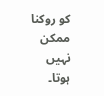کو روکنا ممکن نہیں ہوتا۔